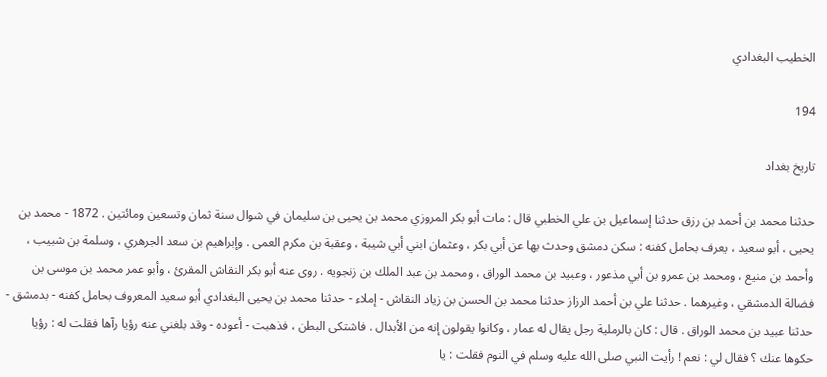الخطيب البغدادي

194

تاريخ بغداد

حدثنا محمد بن أحمد بن رزق حدثنا إسماعيل بن علي الخطبي قال : مات أبو بكر المروزي محمد بن يحيى بن سليمان في شوال سنة ثمان وتسعين ومائتين . 1872 - محمد بن يحيى ، أبو سعيد ، يعرف بحامل كفنه : سكن دمشق وحدث بها عن أبي بكر ، وعثمان ابني أبي شيبة ، وعقبة بن مكرم العمى . وإبراهيم بن سعد الجرهري ، وسلمة بن شبيب ، وأحمد بن منيع ، ومحمد بن عمرو بن أبي مذعور ، وعبيد بن محمد الوراق ، ومحمد بن عبد الملك بن زنجويه . روى عنه أبو بكر النقاش المقرئ ، وأبو عمر محمد بن موسى بن فضالة الدمشقي ، وغيرهما . حدثنا علي بن أحمد الرزاز حدثنا محمد بن الحسن بن زياد النقاش - إملاء - حدثنا محمد بن يحيى البغدادي أبو سعيد المعروف بحامل كفنه - بدمشق - حدثنا عبيد بن محمد الوراق . قال : كان بالرملية رجل يقال له عمار ، وكانوا يقولون إنه من الأبدال . فاشتكى البطن ، فذهبت - أعوده - وقد بلغني عنه رؤيا رآها فقلت له : رؤيا حكوها عنك ؟ فقال لي : نعم ! رأيت النبي صلى الله عليه وسلم في النوم فقلت : يا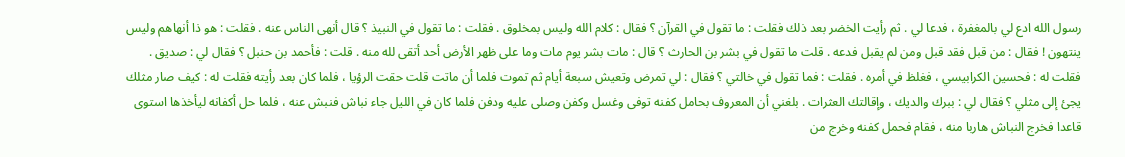رسول الله ادع لي بالمغفرة ، فدعا لي . ثم رأيت الخضر بعد ذلك فقلت : ما تقول في القرآن ؟ فقال : كلام الله وليس بمخلوق . فقلت : ما تقول في النبيذ ؟ قال أنهى الناس عنه . فقلت : هو ذا أنهاهم وليس ينتهون ! فقال : من قبل فقد قبل ومن لم يقبل فدعه . قلت ما تقول في بشر بن الحارث ؟ قال : مات بشر يوم مات وما على ظهر الأرض أحد أتقى لله منه . قلت : فأحمد بن حنبل ؟ فقال لي : صديق . فقلت له : فحسين الكرابيسي ، فغلظ في أمره . فقلت : فما تقول في خالتي ؟ فقال : لي تمرض وتعيش سبعة أيام ثم تموت فلما أن ماتت قلت حقت الرؤيا ، فلما كان بعد رأيته فقلت له : كيف صار مثلك يجئ إلى مثلي ؟ فقال لي : ببرك والديك ، وإقالتك العثرات . بلغني أن المعروف بحامل كفنه توفى وغسل وكفن وصلى عليه ودفن فلما كان في الليل جاء نباش فنبش عنه ، فلما حل أكفانه ليأخذها استوى قاعدا فخرج النباش هاربا منه ، فقام فحمل كفنه وخرج من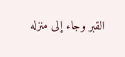القبر وجاء إلى منزله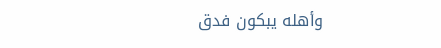وأهله يبكون فدق